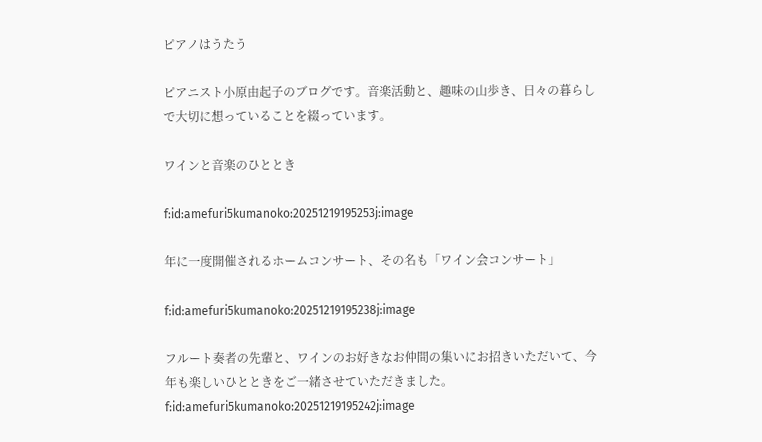ピアノはうたう

ピアニスト小原由起子のブログです。音楽活動と、趣味の山歩き、日々の暮らしで大切に想っていることを綴っています。

ワインと音楽のひととき

f:id:amefuri5kumanoko:20251219195253j:image

年に一度開催されるホームコンサート、その名も「ワイン会コンサート」

f:id:amefuri5kumanoko:20251219195238j:image

フルート奏者の先輩と、ワインのお好きなお仲間の集いにお招きいただいて、今年も楽しいひとときをご一緒させていただきました。f:id:amefuri5kumanoko:20251219195242j:image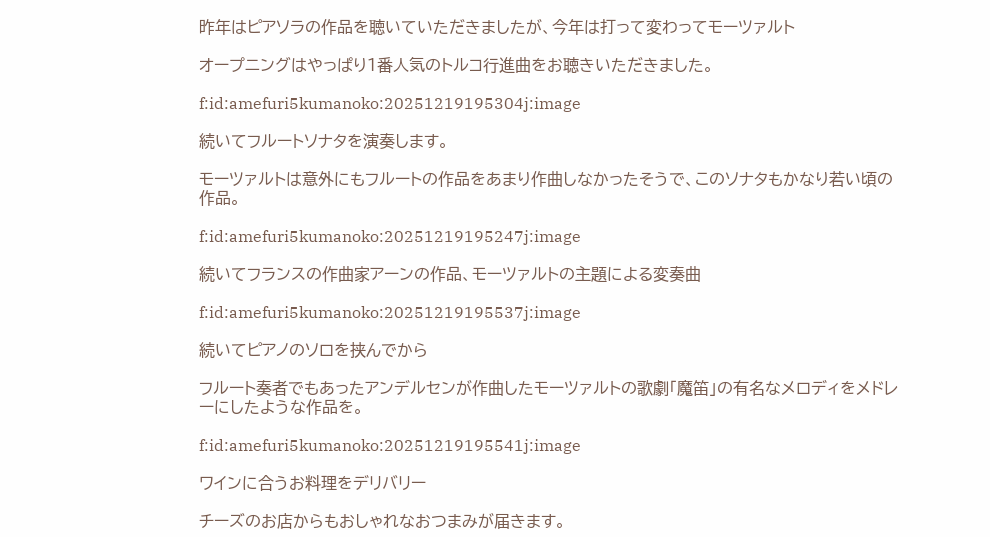昨年はピアソラの作品を聴いていただきましたが、今年は打って変わってモーツァルト

オープニングはやっぱり1番人気のトルコ行進曲をお聴きいただきました。

f:id:amefuri5kumanoko:20251219195304j:image

続いてフルートソナタを演奏します。

モーツァルトは意外にもフルートの作品をあまり作曲しなかったそうで、このソナタもかなり若い頃の作品。

f:id:amefuri5kumanoko:20251219195247j:image

続いてフランスの作曲家アーンの作品、モーツァルトの主題による変奏曲

f:id:amefuri5kumanoko:20251219195537j:image

続いてピアノのソロを挟んでから

フルート奏者でもあったアンデルセンが作曲したモーツァルトの歌劇「魔笛」の有名なメロディをメドレーにしたような作品を。

f:id:amefuri5kumanoko:20251219195541j:image

ワインに合うお料理をデリバリー

チーズのお店からもおしゃれなおつまみが届きます。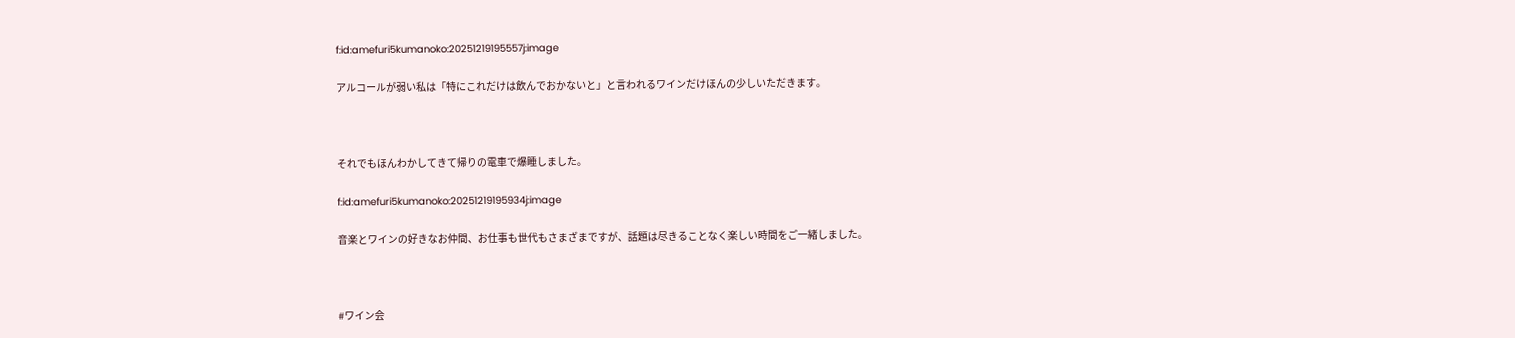f:id:amefuri5kumanoko:20251219195557j:image

アルコールが弱い私は「特にこれだけは飲んでおかないと」と言われるワインだけほんの少しいただきます。



それでもほんわかしてきて帰りの電車で爆睡しました。

f:id:amefuri5kumanoko:20251219195934j:image

音楽とワインの好きなお仲間、お仕事も世代もさまざまですが、話題は尽きることなく楽しい時間をご一緒しました。



#ワイン会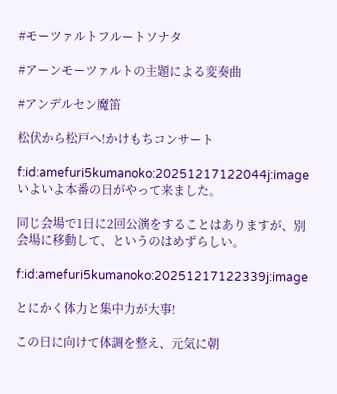#モーツァルトフルートソナタ

#アーンモーツァルトの主題による変奏曲

#アンデルセン魔笛

松伏から松戸へ!かけもちコンサート

f:id:amefuri5kumanoko:20251217122044j:image
いよいよ本番の日がやって来ました。

同じ会場で1日に2回公演をすることはありますが、別会場に移動して、というのはめずらしい。

f:id:amefuri5kumanoko:20251217122339j:image

とにかく体力と集中力が大事!

この日に向けて体調を整え、元気に朝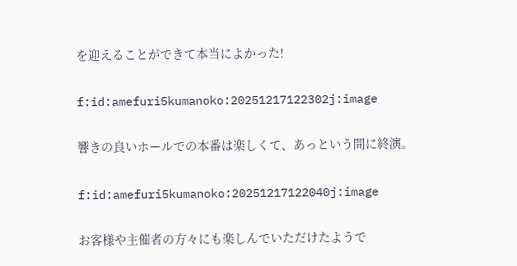を迎えることができて本当によかった!

f:id:amefuri5kumanoko:20251217122302j:image

響きの良いホールでの本番は楽しくて、あっという間に終演。

f:id:amefuri5kumanoko:20251217122040j:image

お客様や主催者の方々にも楽しんでいただけたようで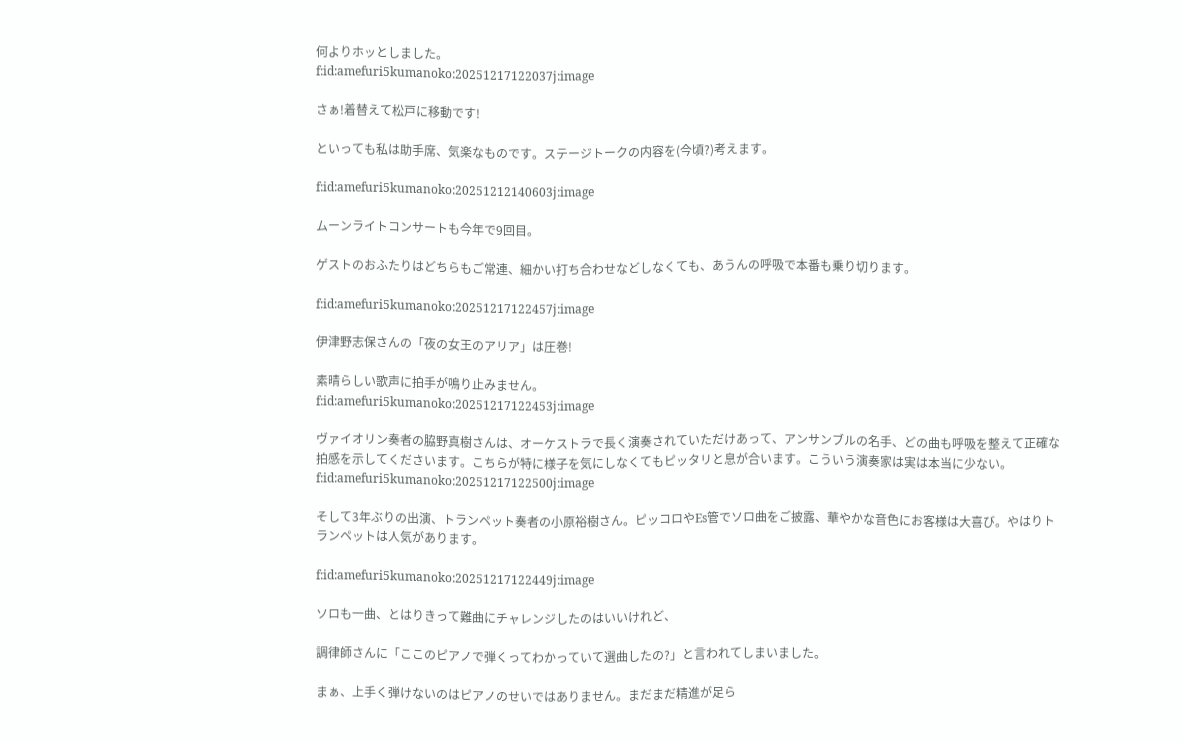何よりホッとしました。
f:id:amefuri5kumanoko:20251217122037j:image

さぁ!着替えて松戸に移動です!

といっても私は助手席、気楽なものです。ステージトークの内容を(今頃?)考えます。

f:id:amefuri5kumanoko:20251212140603j:image

ムーンライトコンサートも今年で9回目。

ゲストのおふたりはどちらもご常連、細かい打ち合わせなどしなくても、あうんの呼吸で本番も乗り切ります。

f:id:amefuri5kumanoko:20251217122457j:image

伊津野志保さんの「夜の女王のアリア」は圧巻!

素晴らしい歌声に拍手が鳴り止みません。
f:id:amefuri5kumanoko:20251217122453j:image

ヴァイオリン奏者の脇野真樹さんは、オーケストラで長く演奏されていただけあって、アンサンブルの名手、どの曲も呼吸を整えて正確な拍感を示してくださいます。こちらが特に様子を気にしなくてもピッタリと息が合います。こういう演奏家は実は本当に少ない。
f:id:amefuri5kumanoko:20251217122500j:image

そして3年ぶりの出演、トランペット奏者の小原裕樹さん。ピッコロやEs管でソロ曲をご披露、華やかな音色にお客様は大喜び。やはりトランペットは人気があります。

f:id:amefuri5kumanoko:20251217122449j:image

ソロも一曲、とはりきって難曲にチャレンジしたのはいいけれど、

調律師さんに「ここのピアノで弾くってわかっていて選曲したの?」と言われてしまいました。

まぁ、上手く弾けないのはピアノのせいではありません。まだまだ精進が足ら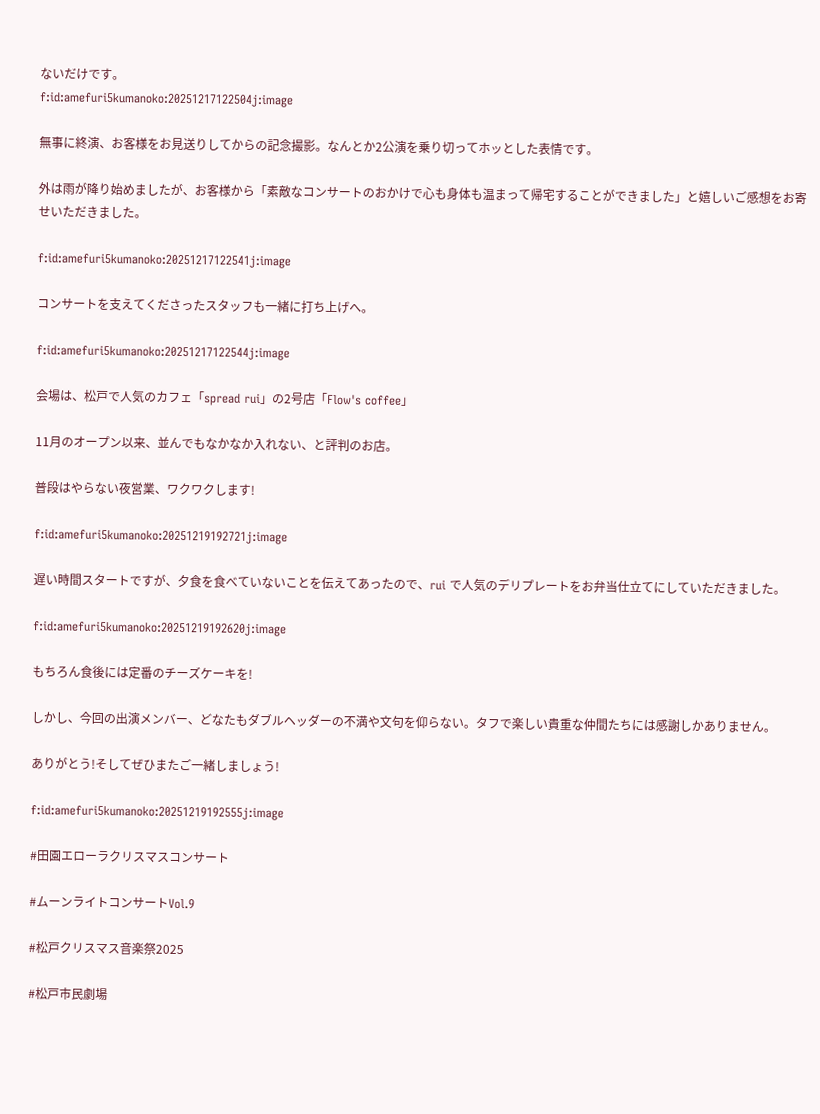ないだけです。
f:id:amefuri5kumanoko:20251217122504j:image

無事に終演、お客様をお見送りしてからの記念撮影。なんとか2公演を乗り切ってホッとした表情です。

外は雨が降り始めましたが、お客様から「素敵なコンサートのおかけで心も身体も温まって帰宅することができました」と嬉しいご感想をお寄せいただきました。

f:id:amefuri5kumanoko:20251217122541j:image

コンサートを支えてくださったスタッフも一緒に打ち上げへ。

f:id:amefuri5kumanoko:20251217122544j:image

会場は、松戸で人気のカフェ「spread rui」の2号店「Flow's coffee」

11月のオープン以来、並んでもなかなか入れない、と評判のお店。

普段はやらない夜営業、ワクワクします!

f:id:amefuri5kumanoko:20251219192721j:image

遅い時間スタートですが、夕食を食べていないことを伝えてあったので、rui で人気のデリプレートをお弁当仕立てにしていただきました。

f:id:amefuri5kumanoko:20251219192620j:image

もちろん食後には定番のチーズケーキを!

しかし、今回の出演メンバー、どなたもダブルヘッダーの不満や文句を仰らない。タフで楽しい貴重な仲間たちには感謝しかありません。

ありがとう!そしてぜひまたご一緒しましょう!

f:id:amefuri5kumanoko:20251219192555j:image

#田園エローラクリスマスコンサート

#ムーンライトコンサートVol.9

#松戸クリスマス音楽祭2025

#松戸市民劇場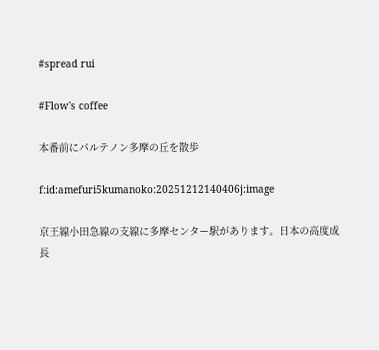#spread rui

#Flow's coffee

本番前にパルテノン多摩の丘を散歩

f:id:amefuri5kumanoko:20251212140406j:image

京王線小田急線の支線に多摩センター駅があります。日本の高度成長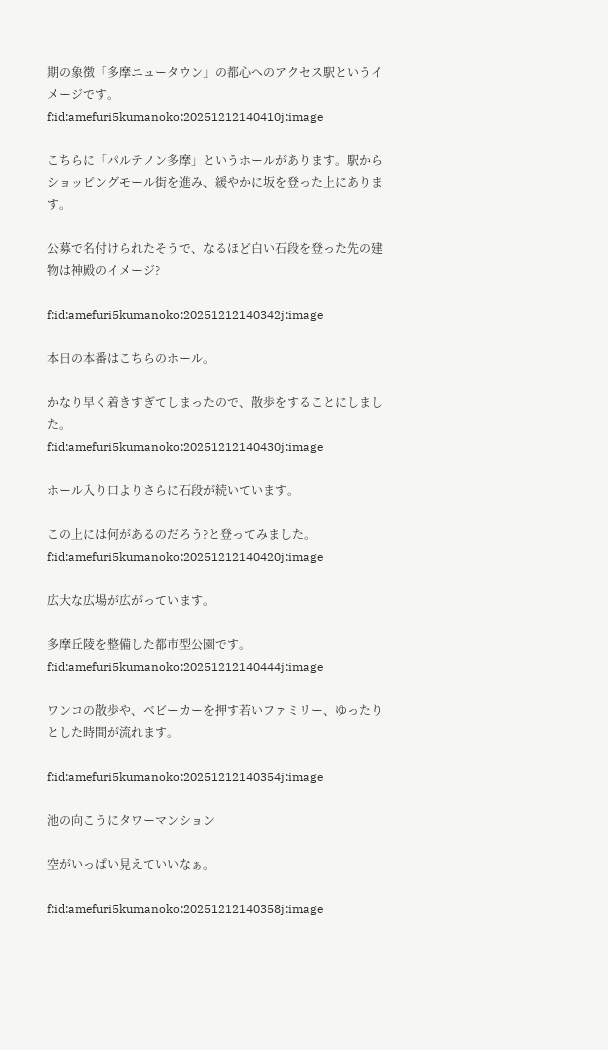期の象徴「多摩ニュータウン」の都心へのアクセス駅というイメージです。
f:id:amefuri5kumanoko:20251212140410j:image

こちらに「パルテノン多摩」というホールがあります。駅からショッピングモール街を進み、緩やかに坂を登った上にあります。

公募で名付けられたそうで、なるほど白い石段を登った先の建物は神殿のイメージ?

f:id:amefuri5kumanoko:20251212140342j:image

本日の本番はこちらのホール。

かなり早く着きすぎてしまったので、散歩をすることにしました。
f:id:amefuri5kumanoko:20251212140430j:image

ホール入り口よりさらに石段が続いています。

この上には何があるのだろう?と登ってみました。
f:id:amefuri5kumanoko:20251212140420j:image

広大な広場が広がっています。

多摩丘陵を整備した都市型公園です。
f:id:amefuri5kumanoko:20251212140444j:image

ワンコの散歩や、ベビーカーを押す若いファミリー、ゆったりとした時間が流れます。

f:id:amefuri5kumanoko:20251212140354j:image

池の向こうにタワーマンション

空がいっぱい見えていいなぁ。

f:id:amefuri5kumanoko:20251212140358j:image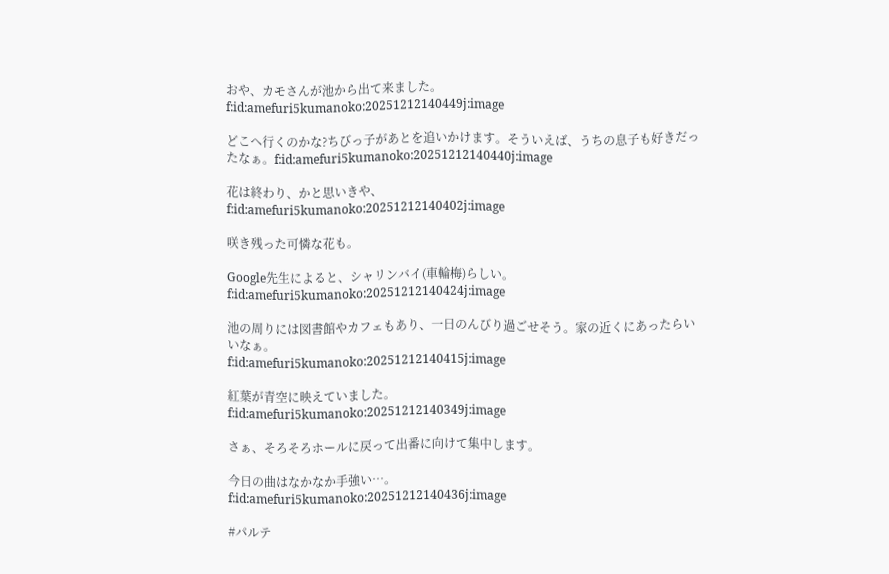おや、カモさんが池から出て来ました。
f:id:amefuri5kumanoko:20251212140449j:image

どこへ行くのかな?ちびっ子があとを追いかけます。そういえば、うちの息子も好きだったなぁ。f:id:amefuri5kumanoko:20251212140440j:image

花は終わり、かと思いきや、
f:id:amefuri5kumanoko:20251212140402j:image

咲き残った可憐な花も。

Google先生によると、シャリンバイ(車輪梅)らしい。
f:id:amefuri5kumanoko:20251212140424j:image

池の周りには図書館やカフェもあり、一日のんびり過ごせそう。家の近くにあったらいいなぁ。
f:id:amefuri5kumanoko:20251212140415j:image

紅葉が青空に映えていました。
f:id:amefuri5kumanoko:20251212140349j:image

さぁ、そろそろホールに戻って出番に向けて集中します。

今日の曲はなかなか手強い…。
f:id:amefuri5kumanoko:20251212140436j:image

#パルテ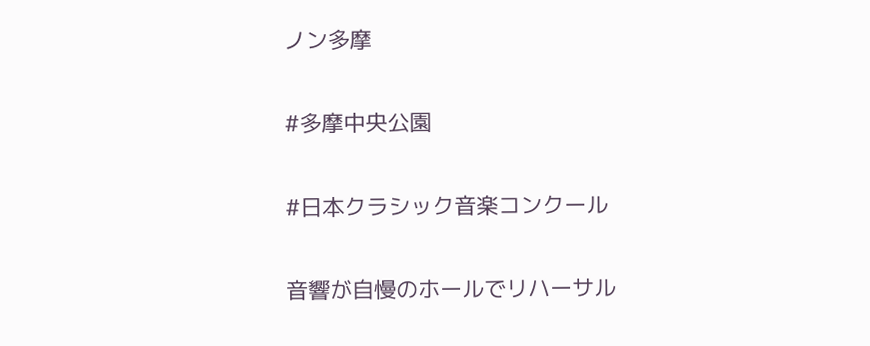ノン多摩

#多摩中央公園

#日本クラシック音楽コンクール

音響が自慢のホールでリハーサル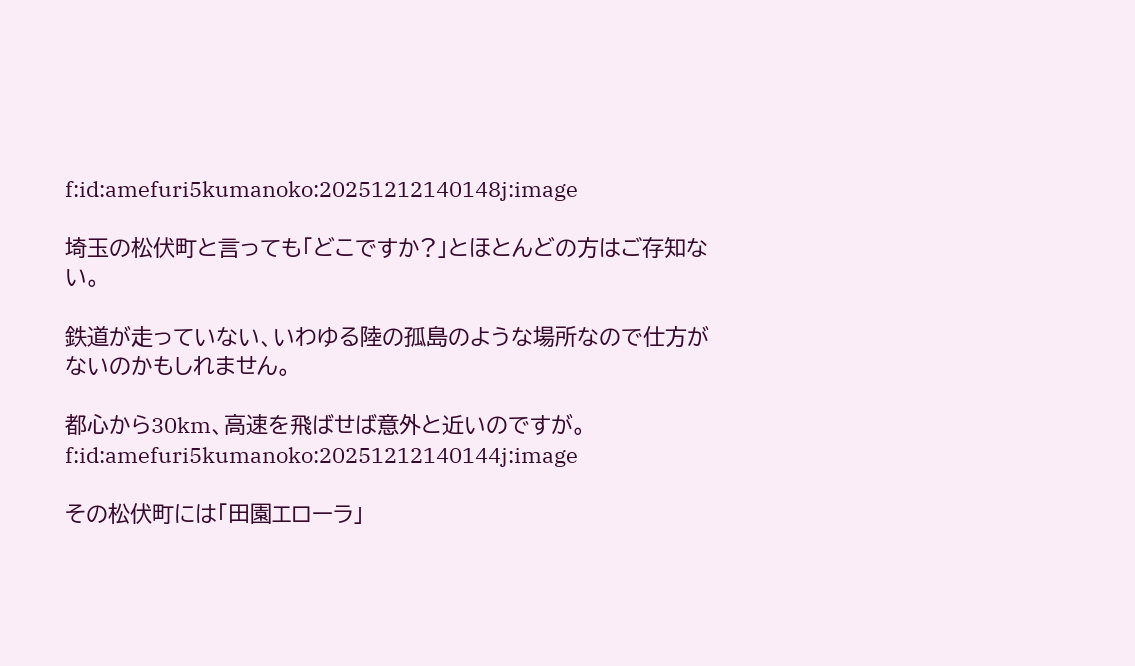f:id:amefuri5kumanoko:20251212140148j:image

埼玉の松伏町と言っても「どこですか?」とほとんどの方はご存知ない。

鉄道が走っていない、いわゆる陸の孤島のような場所なので仕方がないのかもしれません。

都心から30km、高速を飛ばせば意外と近いのですが。
f:id:amefuri5kumanoko:20251212140144j:image

その松伏町には「田園エローラ」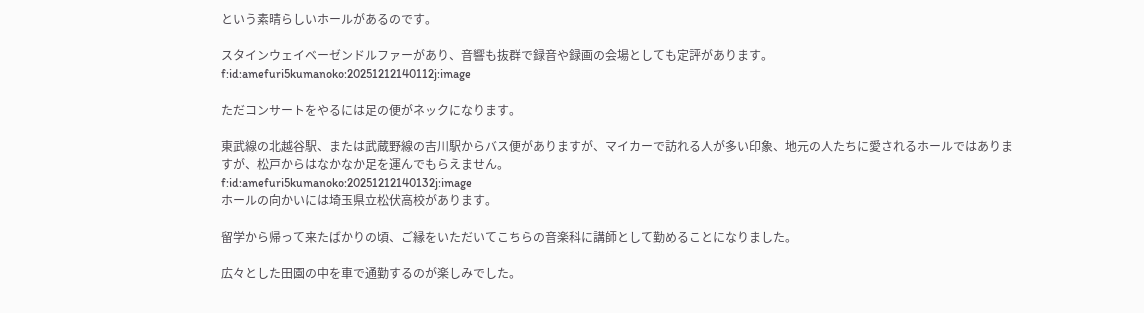という素晴らしいホールがあるのです。

スタインウェイベーゼンドルファーがあり、音響も抜群で録音や録画の会場としても定評があります。
f:id:amefuri5kumanoko:20251212140112j:image

ただコンサートをやるには足の便がネックになります。

東武線の北越谷駅、または武蔵野線の吉川駅からバス便がありますが、マイカーで訪れる人が多い印象、地元の人たちに愛されるホールではありますが、松戸からはなかなか足を運んでもらえません。
f:id:amefuri5kumanoko:20251212140132j:image
ホールの向かいには埼玉県立松伏高校があります。

留学から帰って来たばかりの頃、ご縁をいただいてこちらの音楽科に講師として勤めることになりました。

広々とした田園の中を車で通勤するのが楽しみでした。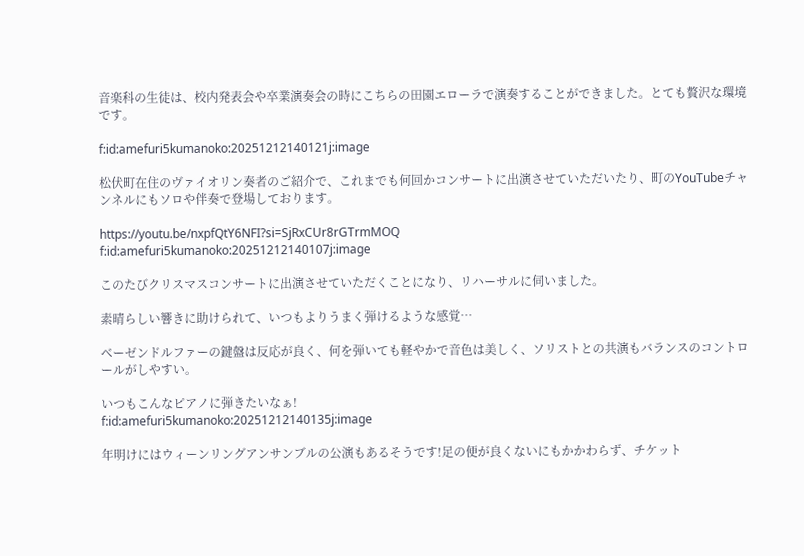音楽科の生徒は、校内発表会や卒業演奏会の時にこちらの田園エローラで演奏することができました。とても贅沢な環境です。

f:id:amefuri5kumanoko:20251212140121j:image

松伏町在住のヴァイオリン奏者のご紹介で、これまでも何回かコンサートに出演させていただいたり、町のYouTubeチャンネルにもソロや伴奏で登場しております。

https://youtu.be/nxpfQtY6NFI?si=SjRxCUr8rGTrmMOQ
f:id:amefuri5kumanoko:20251212140107j:image

このたびクリスマスコンサートに出演させていただくことになり、リハーサルに伺いました。

素晴らしい響きに助けられて、いつもよりうまく弾けるような感覚…

ベーゼンドルファーの鍵盤は反応が良く、何を弾いても軽やかで音色は美しく、ソリストとの共演もバランスのコントロールがしやすい。

いつもこんなピアノに弾きたいなぁ!
f:id:amefuri5kumanoko:20251212140135j:image

年明けにはウィーンリングアンサンブルの公演もあるそうです!足の便が良くないにもかかわらず、チケット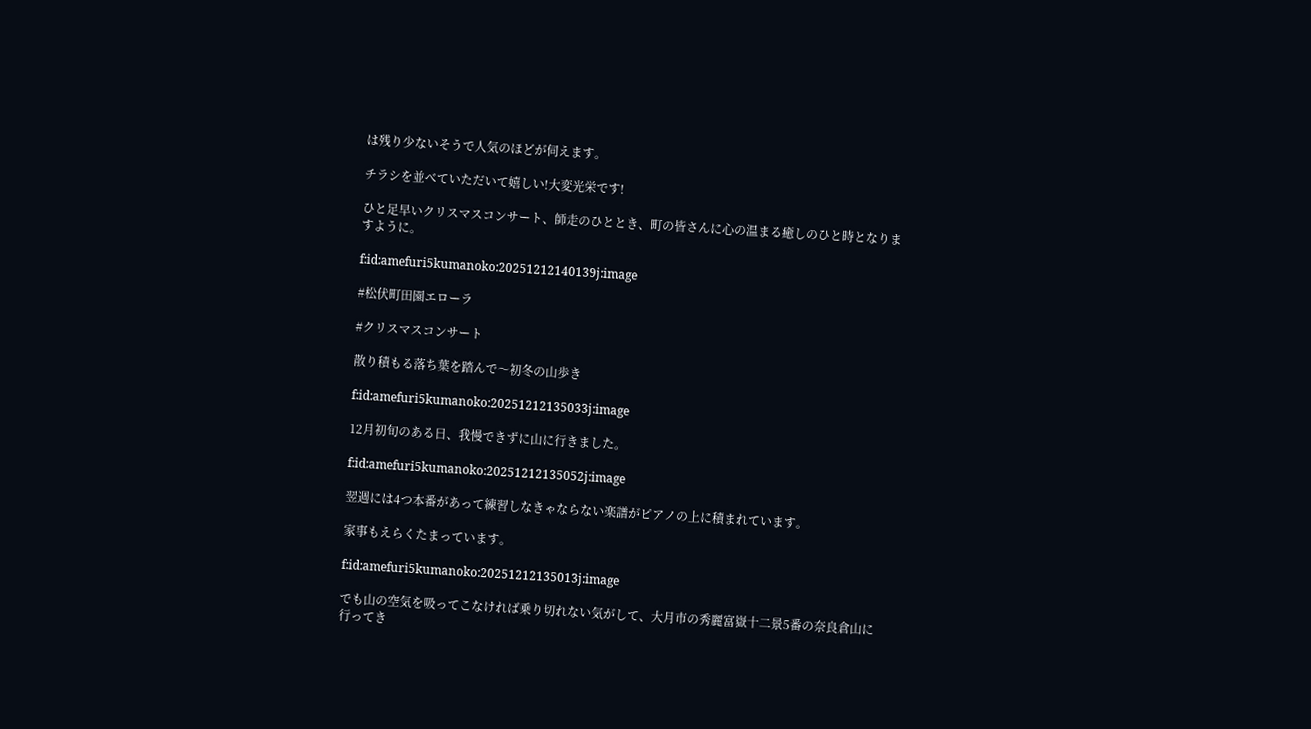は残り少ないそうで人気のほどが伺えます。

チラシを並べていただいて嬉しい!大変光栄です!

ひと足早いクリスマスコンサート、師走のひととき、町の皆さんに心の温まる癒しのひと時となりますように。

f:id:amefuri5kumanoko:20251212140139j:image

#松伏町田園エローラ

#クリスマスコンサート

散り積もる落ち葉を踏んで〜初冬の山歩き

f:id:amefuri5kumanoko:20251212135033j:image

12月初旬のある日、我慢できずに山に行きました。

f:id:amefuri5kumanoko:20251212135052j:image

翌週には4つ本番があって練習しなきゃならない楽譜がピアノの上に積まれています。

家事もえらくたまっています。

f:id:amefuri5kumanoko:20251212135013j:image

でも山の空気を吸ってこなければ乗り切れない気がして、大月市の秀麗富嶽十二景5番の奈良倉山に行ってき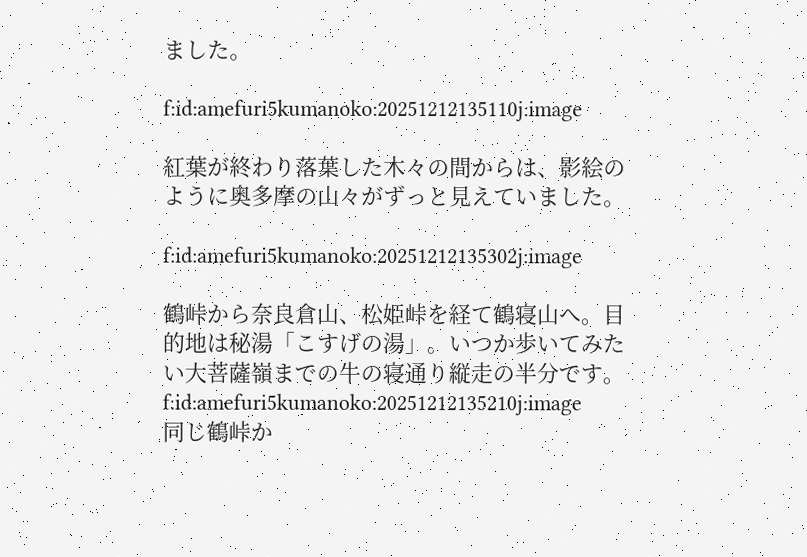ました。

f:id:amefuri5kumanoko:20251212135110j:image

紅葉が終わり落葉した木々の間からは、影絵のように奥多摩の山々がずっと見えていました。

f:id:amefuri5kumanoko:20251212135302j:image

鶴峠から奈良倉山、松姫峠を経て鶴寝山へ。目的地は秘湯「こすげの湯」。いつか歩いてみたい大菩薩嶺までの牛の寝通り縦走の半分です。f:id:amefuri5kumanoko:20251212135210j:image
同じ鶴峠か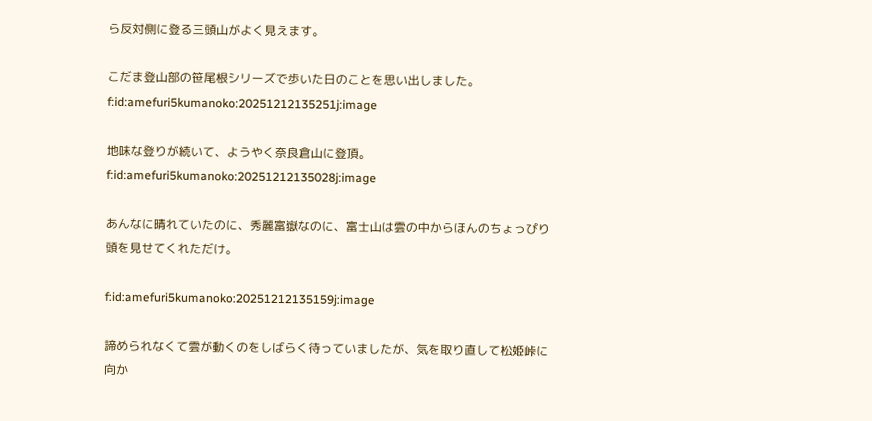ら反対側に登る三頭山がよく見えます。

こだま登山部の笹尾根シリーズで歩いた日のことを思い出しました。
f:id:amefuri5kumanoko:20251212135251j:image

地味な登りが続いて、ようやく奈良倉山に登頂。
f:id:amefuri5kumanoko:20251212135028j:image

あんなに晴れていたのに、秀麗富嶽なのに、富士山は雲の中からほんのちょっぴり頭を見せてくれただけ。

f:id:amefuri5kumanoko:20251212135159j:image

諦められなくて雲が動くのをしばらく待っていましたが、気を取り直して松姫峠に向か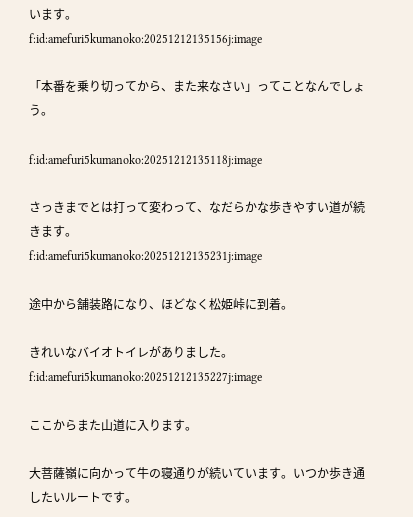います。
f:id:amefuri5kumanoko:20251212135156j:image

「本番を乗り切ってから、また来なさい」ってことなんでしょう。

f:id:amefuri5kumanoko:20251212135118j:image

さっきまでとは打って変わって、なだらかな歩きやすい道が続きます。
f:id:amefuri5kumanoko:20251212135231j:image

途中から舗装路になり、ほどなく松姫峠に到着。

きれいなバイオトイレがありました。
f:id:amefuri5kumanoko:20251212135227j:image

ここからまた山道に入ります。

大菩薩嶺に向かって牛の寝通りが続いています。いつか歩き通したいルートです。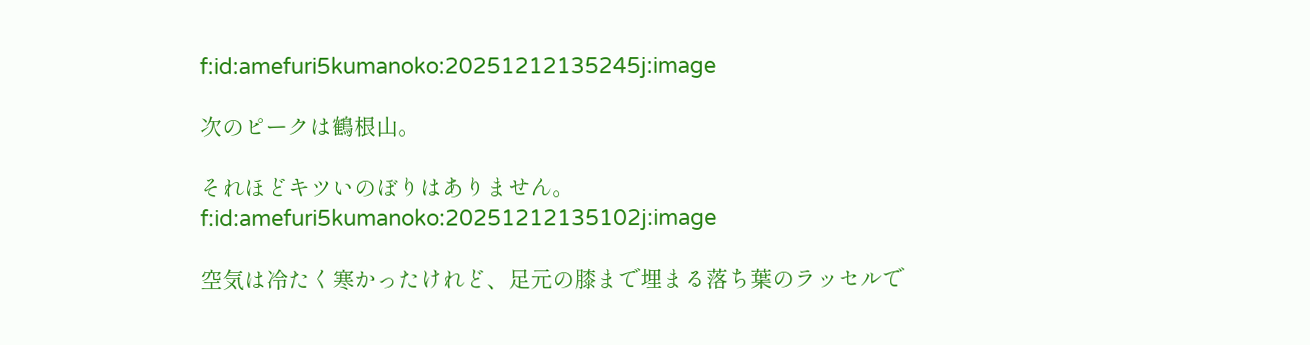f:id:amefuri5kumanoko:20251212135245j:image

次のピークは鶴根山。

それほどキツいのぼりはありません。
f:id:amefuri5kumanoko:20251212135102j:image

空気は冷たく寒かったけれど、足元の膝まで埋まる落ち葉のラッセルで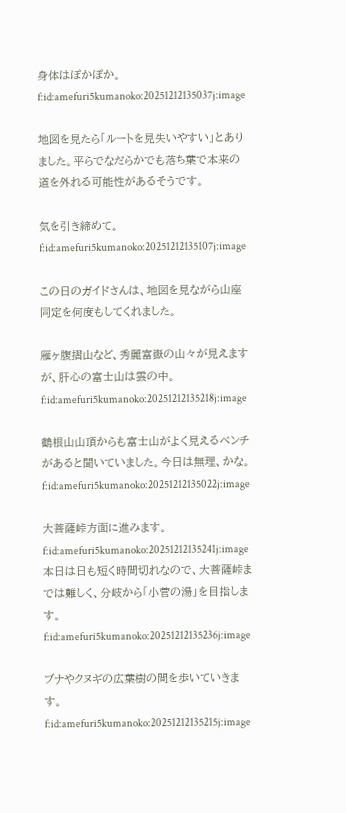身体はぽかぽか。
f:id:amefuri5kumanoko:20251212135037j:image

地図を見たら「ルートを見失いやすい」とありました。平らでなだらかでも落ち葉で本来の道を外れる可能性があるそうです。

気を引き締めて。
f:id:amefuri5kumanoko:20251212135107j:image

この日のガイドさんは、地図を見ながら山座同定を何度もしてくれました。

雁ヶ腹摺山など、秀麗富嶽の山々が見えますが、肝心の富士山は雲の中。
f:id:amefuri5kumanoko:20251212135218j:image

鶴根山山頂からも富士山がよく見えるベンチがあると聞いていました。今日は無理、かな。
f:id:amefuri5kumanoko:20251212135022j:image

大菩薩峠方面に進みます。
f:id:amefuri5kumanoko:20251212135241j:image
本日は日も短く時間切れなので、大菩薩峠までは難しく、分岐から「小菅の湯」を目指します。
f:id:amefuri5kumanoko:20251212135236j:image

ブナやクヌギの広葉樹の間を歩いていきます。
f:id:amefuri5kumanoko:20251212135215j:image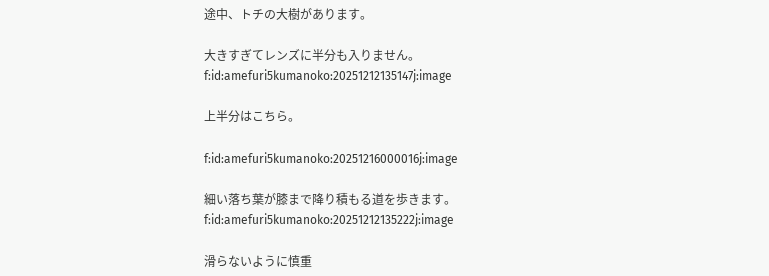途中、トチの大樹があります。

大きすぎてレンズに半分も入りません。
f:id:amefuri5kumanoko:20251212135147j:image

上半分はこちら。

f:id:amefuri5kumanoko:20251216000016j:image

細い落ち葉が膝まで降り積もる道を歩きます。
f:id:amefuri5kumanoko:20251212135222j:image

滑らないように慎重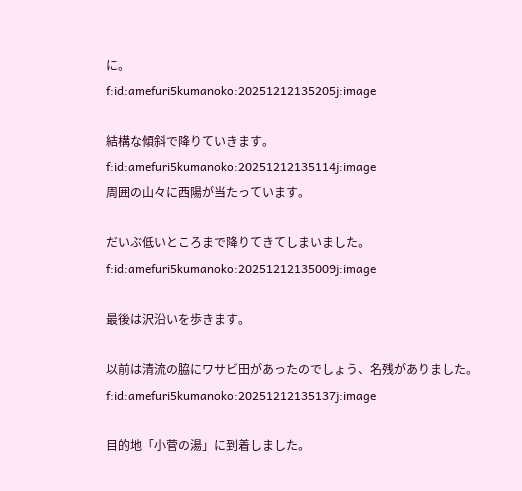に。
f:id:amefuri5kumanoko:20251212135205j:image

結構な傾斜で降りていきます。
f:id:amefuri5kumanoko:20251212135114j:image
周囲の山々に西陽が当たっています。

だいぶ低いところまで降りてきてしまいました。
f:id:amefuri5kumanoko:20251212135009j:image

最後は沢沿いを歩きます。

以前は清流の脇にワサビ田があったのでしょう、名残がありました。
f:id:amefuri5kumanoko:20251212135137j:image

目的地「小菅の湯」に到着しました。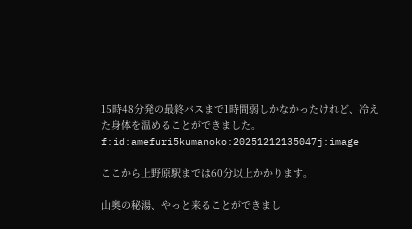15時48分発の最終バスまで1時間弱しかなかったけれど、冷えた身体を温めることができました。
f:id:amefuri5kumanoko:20251212135047j:image

ここから上野原駅までは60分以上かかります。

山奥の秘湯、やっと来ることができまし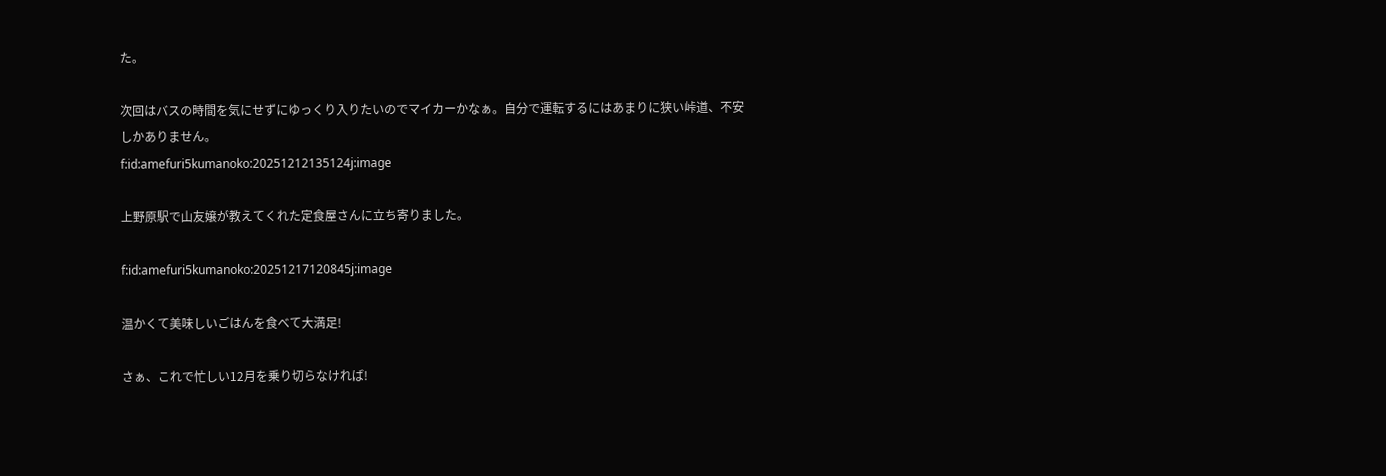た。

次回はバスの時間を気にせずにゆっくり入りたいのでマイカーかなぁ。自分で運転するにはあまりに狭い峠道、不安しかありません。
f:id:amefuri5kumanoko:20251212135124j:image

上野原駅で山友嬢が教えてくれた定食屋さんに立ち寄りました。

f:id:amefuri5kumanoko:20251217120845j:image

温かくて美味しいごはんを食べて大満足!

さぁ、これで忙しい12月を乗り切らなければ!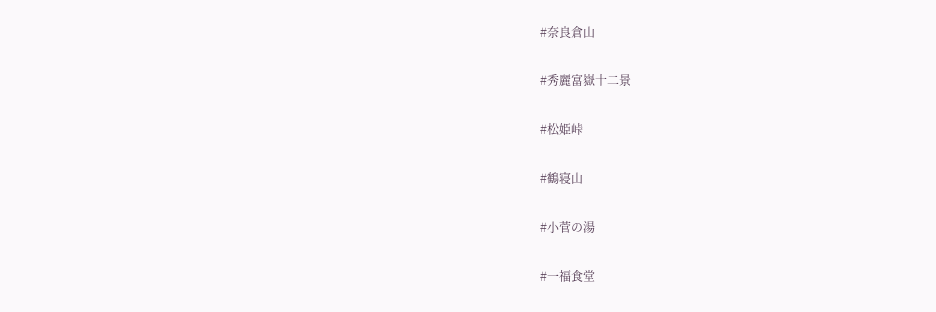#奈良倉山

#秀麗富嶽十二景

#松姫峠

#鶴寝山

#小菅の湯

#一福食堂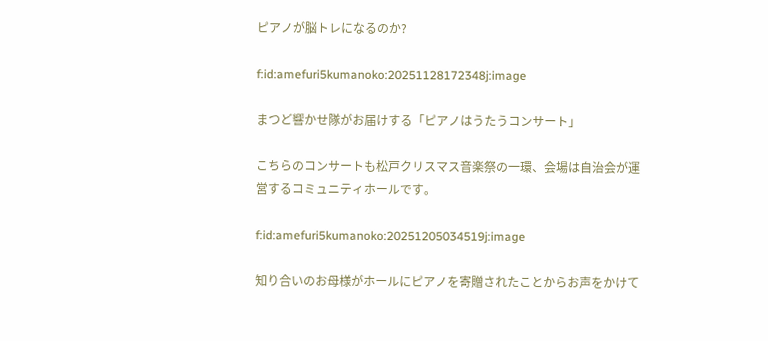ピアノが脳トレになるのか?

f:id:amefuri5kumanoko:20251128172348j:image

まつど響かせ隊がお届けする「ピアノはうたうコンサート」

こちらのコンサートも松戸クリスマス音楽祭の一環、会場は自治会が運営するコミュニティホールです。

f:id:amefuri5kumanoko:20251205034519j:image

知り合いのお母様がホールにピアノを寄贈されたことからお声をかけて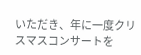いただき、年に一度クリスマスコンサートを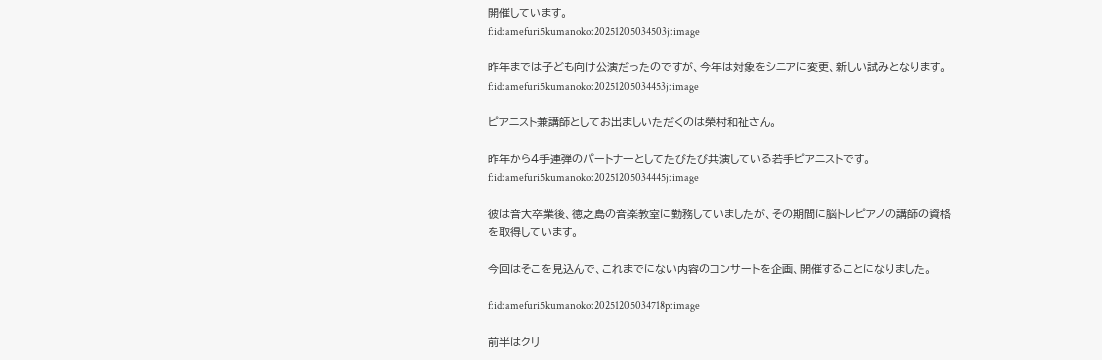開催しています。
f:id:amefuri5kumanoko:20251205034503j:image

昨年までは子ども向け公演だったのですが、今年は対象をシニアに変更、新しい試みとなります。
f:id:amefuri5kumanoko:20251205034453j:image

ピアニスト兼講師としてお出ましいただくのは榮村和祉さん。

昨年から4手連弾のパートナーとしてたびたび共演している若手ピアニストです。
f:id:amefuri5kumanoko:20251205034445j:image

彼は音大卒業後、徳之島の音楽教室に勤務していましたが、その期間に脳トレピアノの講師の資格を取得しています。

今回はそこを見込んで、これまでにない内容のコンサートを企画、開催することになりました。

f:id:amefuri5kumanoko:20251205034718p:image

前半はクリ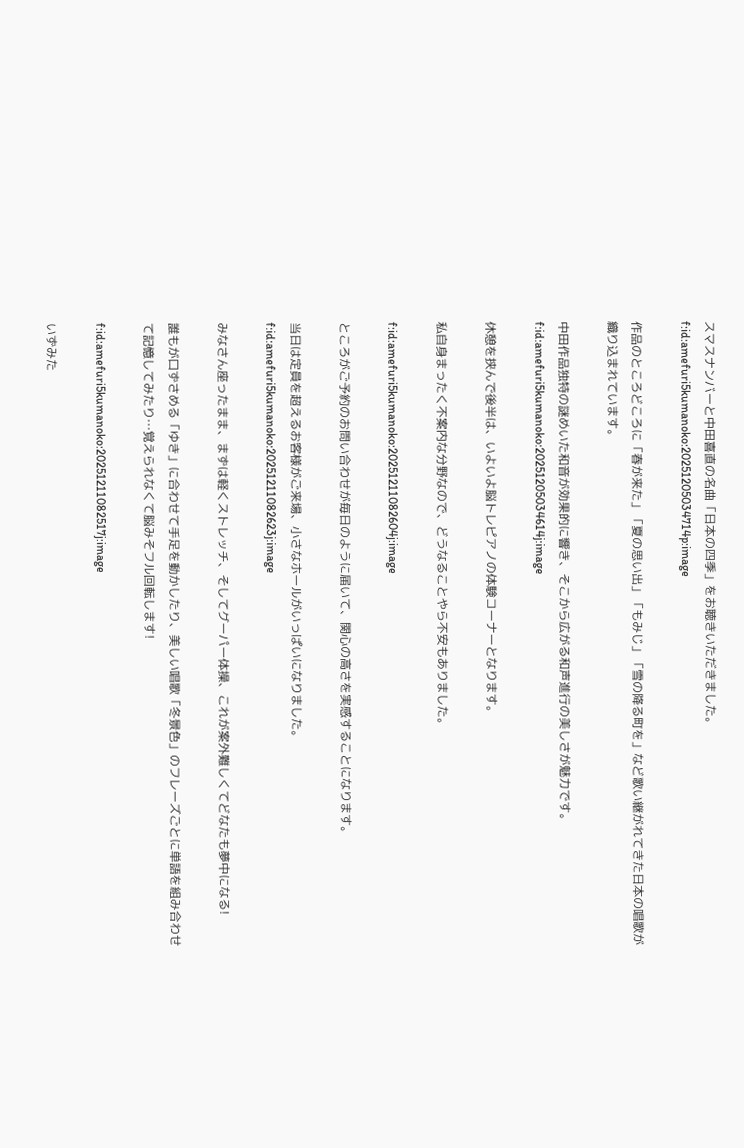スマスナンバーと中田喜直の名曲「日本の四季」をお聴きいただきました。
f:id:amefuri5kumanoko:20251205034714p:image

作品のところどころに「春が来た」「夏の思い出」「もみじ」「雪の降る町を」など歌い継がれてきた日本の唱歌が織り込まれています。

中田作品独特の謎めいた和音が効果的に響き、そこから広がる和声進行の美しさが魅力です。f:id:amefuri5kumanoko:20251205034614j:image

休憩を挟んで後半は、いよいよ脳トレピアノの体験コーナーとなります。

私自身まったく不案内な分野なので、どうなることやら不安もありました。

f:id:amefuri5kumanoko:20251211082604j:image

ところがご予約のお問い合わせが毎日のように届いて、関心の高さを実感することになります。

当日は定員を超えるお客様がご来場、小さなホールがいっぱいになりました。
f:id:amefuri5kumanoko:20251211082623j:image

みなさん座ったまま、まずは軽くストレッチ、そしてグーパー体操、これが案外難しくてどなたも夢中になる!

誰もが口ずさめる「ゆき」に合わせて手足を動かしたり、美しい唱歌「冬景色」のフレーズごとに単語を組み合わせて記憶してみたり…覚えられなくて脳みそフル回転します!

f:id:amefuri5kumanoko:20251211082517j:image

いずみた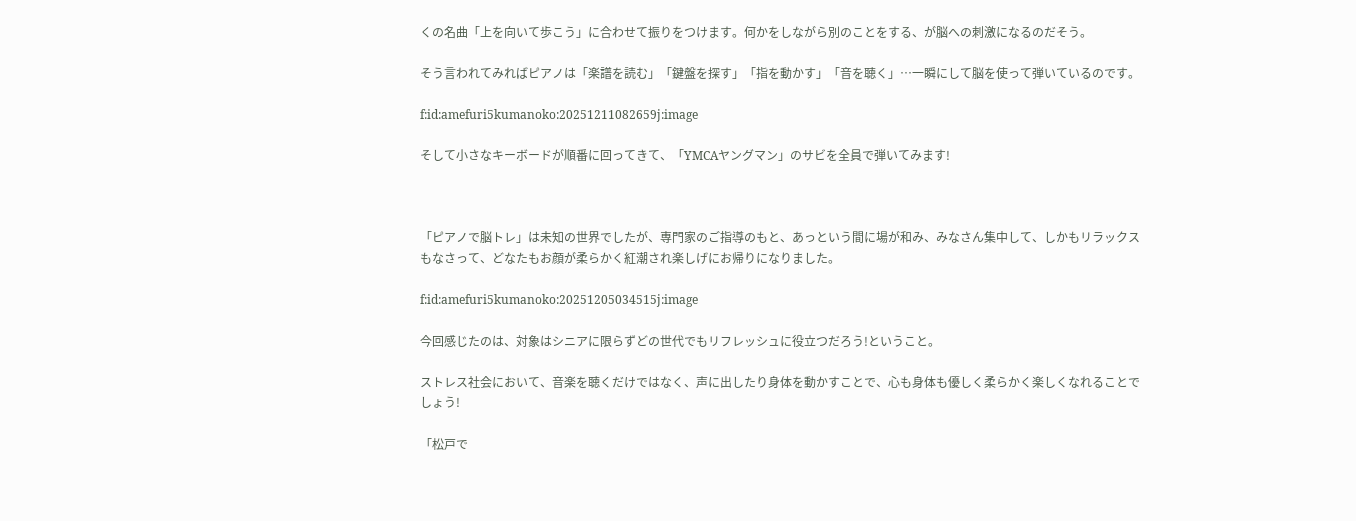くの名曲「上を向いて歩こう」に合わせて振りをつけます。何かをしながら別のことをする、が脳への刺激になるのだそう。

そう言われてみればピアノは「楽譜を読む」「鍵盤を探す」「指を動かす」「音を聴く」…一瞬にして脳を使って弾いているのです。

f:id:amefuri5kumanoko:20251211082659j:image

そして小さなキーボードが順番に回ってきて、「YMCAヤングマン」のサビを全員で弾いてみます!



「ピアノで脳トレ」は未知の世界でしたが、専門家のご指導のもと、あっという間に場が和み、みなさん集中して、しかもリラックスもなさって、どなたもお顔が柔らかく紅潮され楽しげにお帰りになりました。

f:id:amefuri5kumanoko:20251205034515j:image

今回感じたのは、対象はシニアに限らずどの世代でもリフレッシュに役立つだろう!ということ。

ストレス社会において、音楽を聴くだけではなく、声に出したり身体を動かすことで、心も身体も優しく柔らかく楽しくなれることでしょう!

「松戸で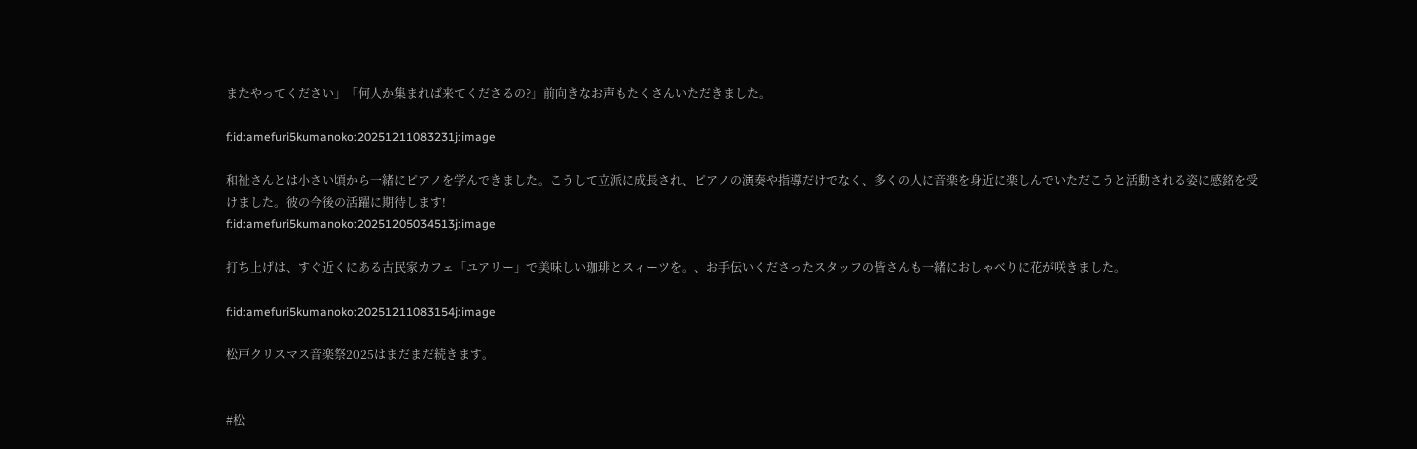またやってください」「何人か集まれば来てくださるの?」前向きなお声もたくさんいただきました。

f:id:amefuri5kumanoko:20251211083231j:image

和祉さんとは小さい頃から一緒にピアノを学んできました。こうして立派に成長され、ピアノの演奏や指導だけでなく、多くの人に音楽を身近に楽しんでいただこうと活動される姿に感銘を受けました。彼の今後の活躍に期待します!
f:id:amefuri5kumanoko:20251205034513j:image

打ち上げは、すぐ近くにある古民家カフェ「ユアリー」で美味しい珈琲とスィーツを。、お手伝いくださったスタッフの皆さんも一緒におしゃべりに花が咲きました。

f:id:amefuri5kumanoko:20251211083154j:image

松戸クリスマス音楽祭2025はまだまだ続きます。


#松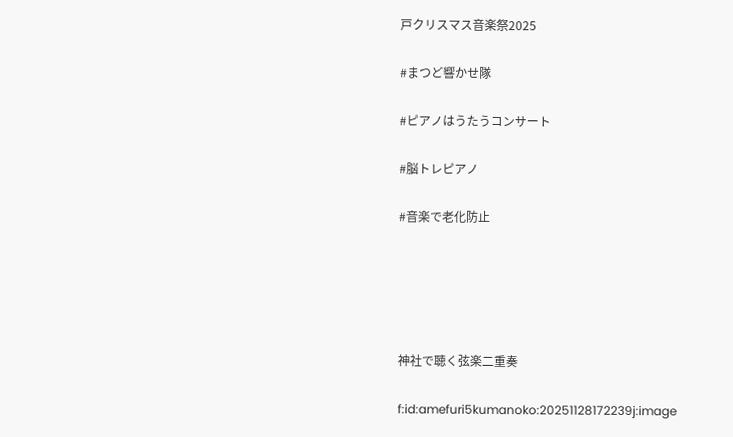戸クリスマス音楽祭2025

#まつど響かせ隊

#ピアノはうたうコンサート

#脳トレピアノ

#音楽で老化防止





神社で聴く弦楽二重奏

f:id:amefuri5kumanoko:20251128172239j:image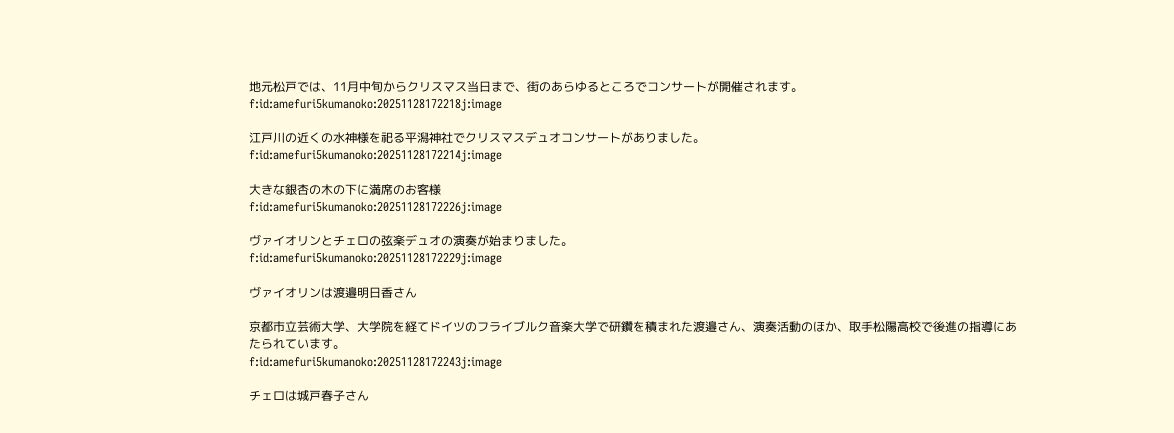地元松戸では、11月中旬からクリスマス当日まで、街のあらゆるところでコンサートが開催されます。
f:id:amefuri5kumanoko:20251128172218j:image

江戸川の近くの水神様を祀る平潟神社でクリスマスデュオコンサートがありました。
f:id:amefuri5kumanoko:20251128172214j:image

大きな銀杏の木の下に満席のお客様
f:id:amefuri5kumanoko:20251128172226j:image

ヴァイオリンとチェロの弦楽デュオの演奏が始まりました。
f:id:amefuri5kumanoko:20251128172229j:image

ヴァイオリンは渡邉明日香さん

京都市立芸術大学、大学院を経てドイツのフライブルク音楽大学で研鑽を積まれた渡邉さん、演奏活動のほか、取手松陽高校で後進の指導にあたられています。
f:id:amefuri5kumanoko:20251128172243j:image

チェロは城戸春子さん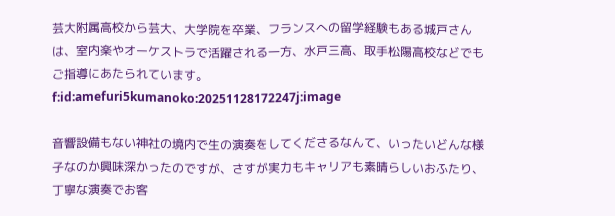芸大附属高校から芸大、大学院を卒業、フランスへの留学経験もある城戸さんは、室内楽やオーケストラで活躍される一方、水戸三高、取手松陽高校などでもご指導にあたられています。
f:id:amefuri5kumanoko:20251128172247j:image

音響設備もない神社の境内で生の演奏をしてくださるなんて、いったいどんな様子なのか興味深かったのですが、さすが実力もキャリアも素晴らしいおふたり、丁寧な演奏でお客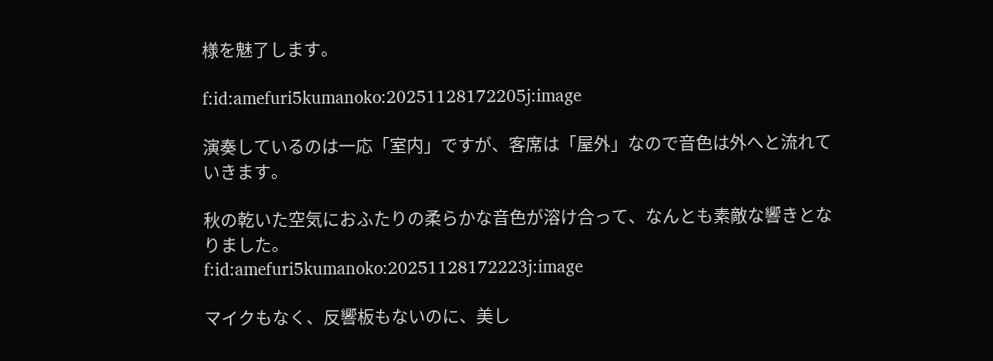様を魅了します。

f:id:amefuri5kumanoko:20251128172205j:image

演奏しているのは一応「室内」ですが、客席は「屋外」なので音色は外へと流れていきます。

秋の乾いた空気におふたりの柔らかな音色が溶け合って、なんとも素敵な響きとなりました。
f:id:amefuri5kumanoko:20251128172223j:image

マイクもなく、反響板もないのに、美し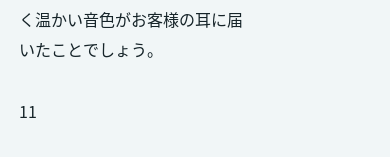く温かい音色がお客様の耳に届いたことでしょう。

11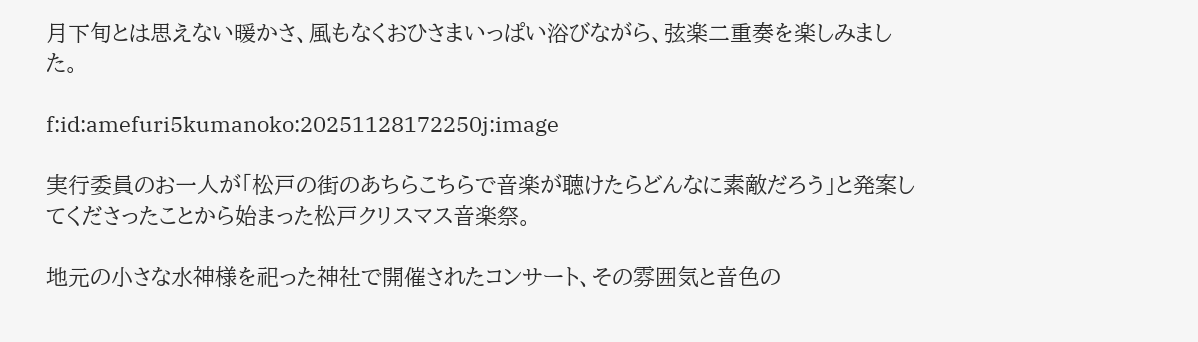月下旬とは思えない暖かさ、風もなくおひさまいっぱい浴びながら、弦楽二重奏を楽しみました。

f:id:amefuri5kumanoko:20251128172250j:image

実行委員のお一人が「松戸の街のあちらこちらで音楽が聴けたらどんなに素敵だろう」と発案してくださったことから始まった松戸クリスマス音楽祭。

地元の小さな水神様を祀った神社で開催されたコンサート、その雰囲気と音色の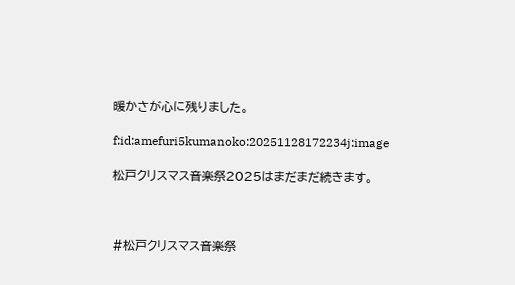暖かさが心に残りました。

f:id:amefuri5kumanoko:20251128172234j:image

松戸クリスマス音楽祭2025はまだまだ続きます。



#松戸クリスマス音楽祭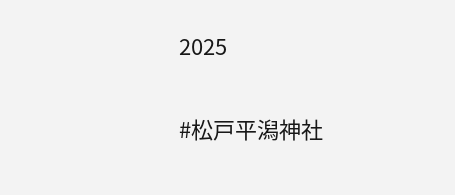2025

#松戸平潟神社